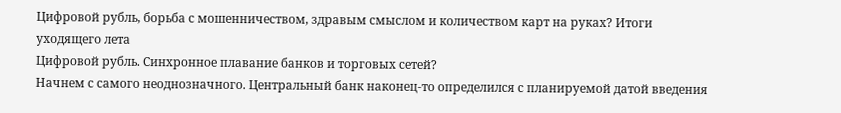Цифровой рубль, борьба с мошенничеством, здравым смыслом и количеством карт на руках? Итоги уходящего лета
Цифровой рубль. Синхронное плавание банков и торговых сетей?
Начнем с самого неоднозначного. Центральный банк наконец-то определился с планируемой датой введения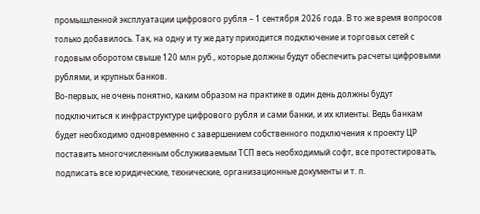промышленной эксплуатации цифрового рубля – 1 сентября 2026 года. В то же время вопросов только добавилось. Так, на одну и ту же дату приходится подключение и торговых сетей с годовым оборотом свыше 120 млн руб., которые должны будут обеспечить расчеты цифровыми рублями, и крупных банков.
Во-первых, не очень понятно, каким образом на практике в один день должны будут подключиться к инфраструктуре цифрового рубля и сами банки, и их клиенты. Ведь банкам будет необходимо одновременно с завершением собственного подключения к проекту ЦР поставить многочисленным обслуживаемым ТСП весь необходимый софт, все протестировать, подписать все юридические, технические, организационные документы и т. п.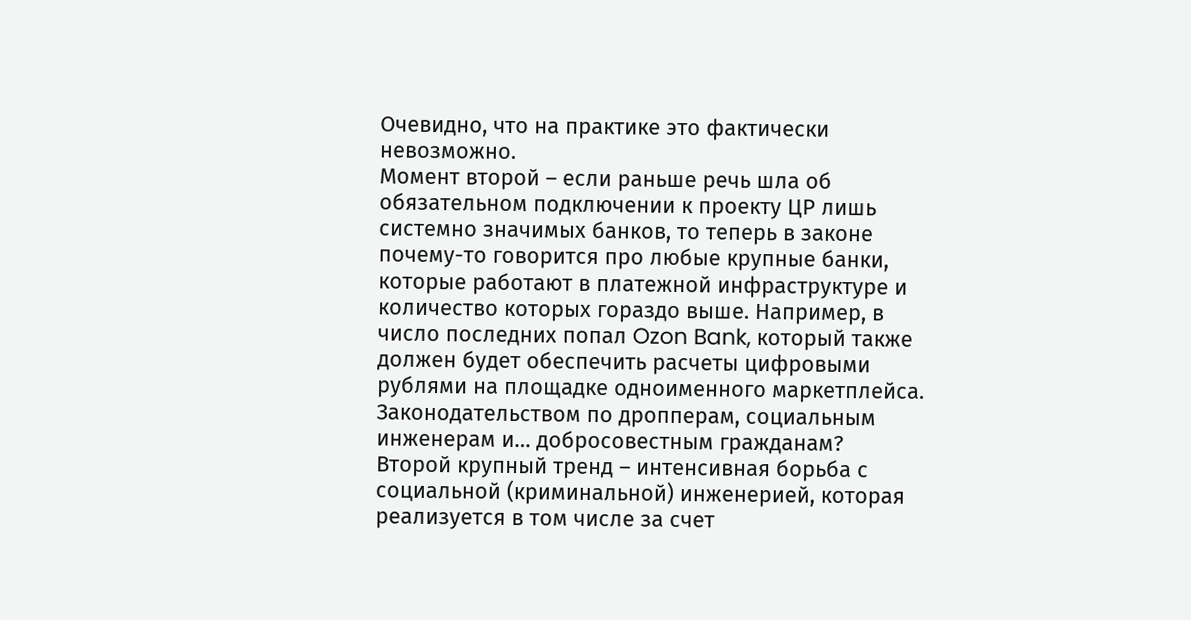Очевидно, что на практике это фактически невозможно.
Момент второй – если раньше речь шла об обязательном подключении к проекту ЦР лишь системно значимых банков, то теперь в законе почему-то говорится про любые крупные банки, которые работают в платежной инфраструктуре и количество которых гораздо выше. Например, в число последних попал Ozon Bank, который также должен будет обеспечить расчеты цифровыми рублями на площадке одноименного маркетплейса.
Законодательством по дропперам, социальным инженерам и… добросовестным гражданам?
Второй крупный тренд – интенсивная борьба с социальной (криминальной) инженерией, которая реализуется в том числе за счет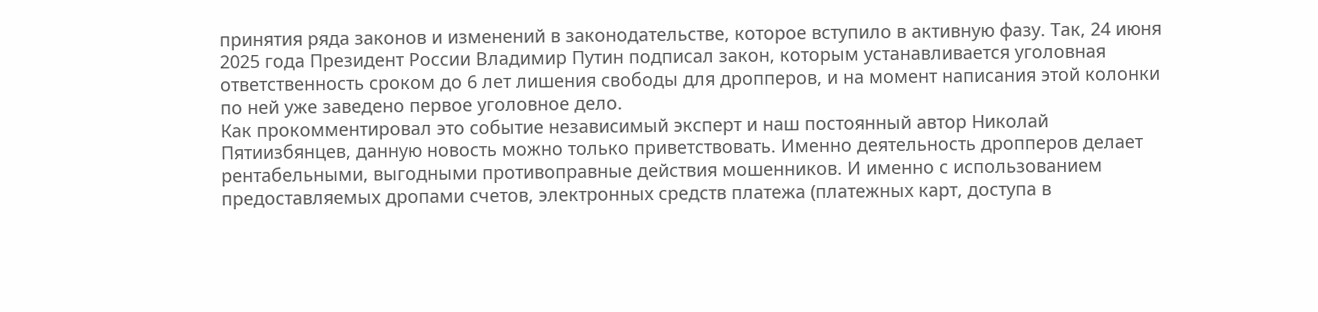принятия ряда законов и изменений в законодательстве, которое вступило в активную фазу. Так, 24 июня 2025 года Президент России Владимир Путин подписал закон, которым устанавливается уголовная ответственность сроком до 6 лет лишения свободы для дропперов, и на момент написания этой колонки по ней уже заведено первое уголовное дело.
Как прокомментировал это событие независимый эксперт и наш постоянный автор Николай Пятиизбянцев, данную новость можно только приветствовать. Именно деятельность дропперов делает рентабельными, выгодными противоправные действия мошенников. И именно с использованием предоставляемых дропами счетов, электронных средств платежа (платежных карт, доступа в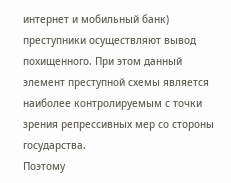интернет и мобильный банк) преступники осуществляют вывод похищенного. При этом данный элемент преступной схемы является наиболее контролируемым с точки зрения репрессивных мер со стороны государства.
Поэтому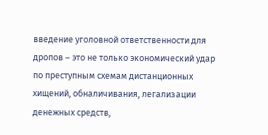введение уголовной ответственности для дропов – это не только экономический удар по преступным схемам дистанционных хищений, обналичивания, легализации денежных средств,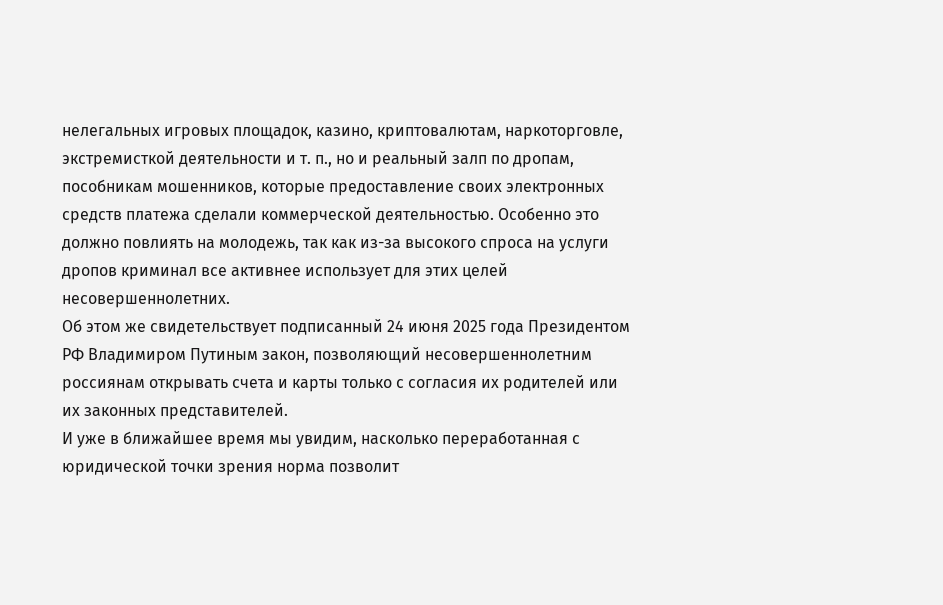нелегальных игровых площадок, казино, криптовалютам, наркоторговле, экстремисткой деятельности и т. п., но и реальный залп по дропам, пособникам мошенников, которые предоставление своих электронных средств платежа сделали коммерческой деятельностью. Особенно это должно повлиять на молодежь, так как из-за высокого спроса на услуги дропов криминал все активнее использует для этих целей несовершеннолетних.
Об этом же свидетельствует подписанный 24 июня 2025 года Президентом РФ Владимиром Путиным закон, позволяющий несовершеннолетним россиянам открывать счета и карты только с согласия их родителей или их законных представителей.
И уже в ближайшее время мы увидим, насколько переработанная с юридической точки зрения норма позволит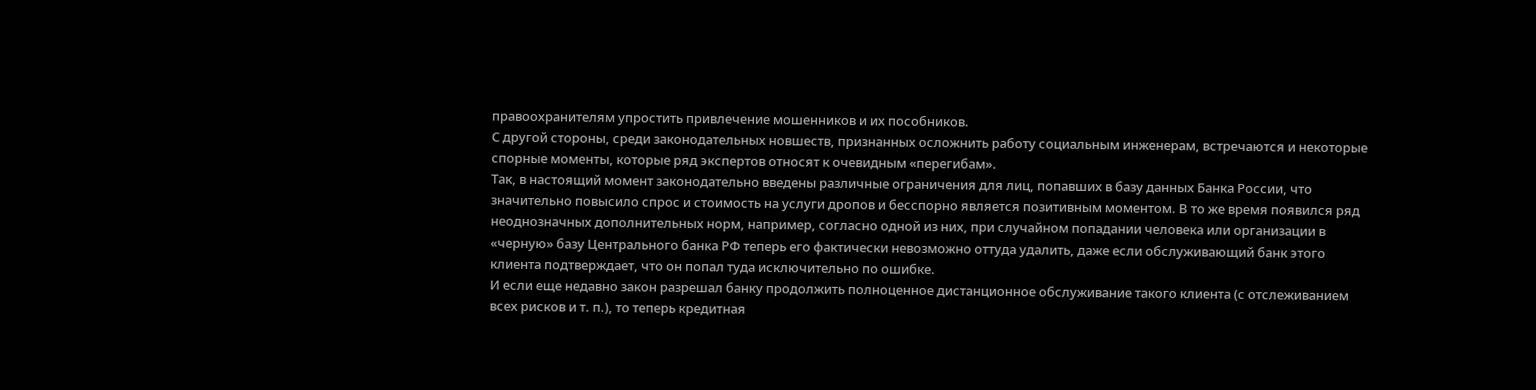правоохранителям упростить привлечение мошенников и их пособников.
С другой стороны, среди законодательных новшеств, признанных осложнить работу социальным инженерам, встречаются и некоторые спорные моменты, которые ряд экспертов относят к очевидным «перегибам».
Так, в настоящий момент законодательно введены различные ограничения для лиц, попавших в базу данных Банка России, что значительно повысило спрос и стоимость на услуги дропов и бесспорно является позитивным моментом. В то же время появился ряд неоднозначных дополнительных норм, например, согласно одной из них, при случайном попадании человека или организации в «черную» базу Центрального банка РФ теперь его фактически невозможно оттуда удалить, даже если обслуживающий банк этого клиента подтверждает, что он попал туда исключительно по ошибке.
И если еще недавно закон разрешал банку продолжить полноценное дистанционное обслуживание такого клиента (с отслеживанием всех рисков и т. п.), то теперь кредитная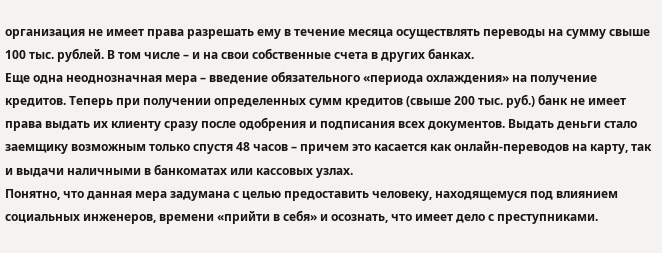организация не имеет права разрешать ему в течение месяца осуществлять переводы на сумму свыше 100 тыс. рублей. В том числе – и на свои собственные счета в других банках.
Еще одна неоднозначная мера – введение обязательного «периода охлаждения» на получение кредитов. Теперь при получении определенных сумм кредитов (свыше 200 тыс. руб.) банк не имеет права выдать их клиенту сразу после одобрения и подписания всех документов. Выдать деньги стало заемщику возможным только спустя 48 часов – причем это касается как онлайн-переводов на карту, так и выдачи наличными в банкоматах или кассовых узлах.
Понятно, что данная мера задумана с целью предоставить человеку, находящемуся под влиянием социальных инженеров, времени «прийти в себя» и осознать, что имеет дело с преступниками.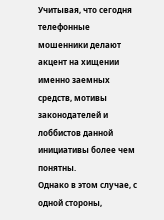Учитывая, что сегодня телефонные мошенники делают акцент на хищении именно заемных средств, мотивы законодателей и лоббистов данной инициативы более чем понятны.
Однако в этом случае, с одной стороны,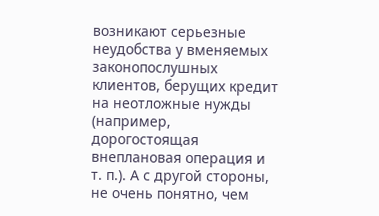возникают серьезные неудобства у вменяемых законопослушных клиентов, берущих кредит на неотложные нужды (например, дорогостоящая внеплановая операция и т. п.). А с другой стороны, не очень понятно, чем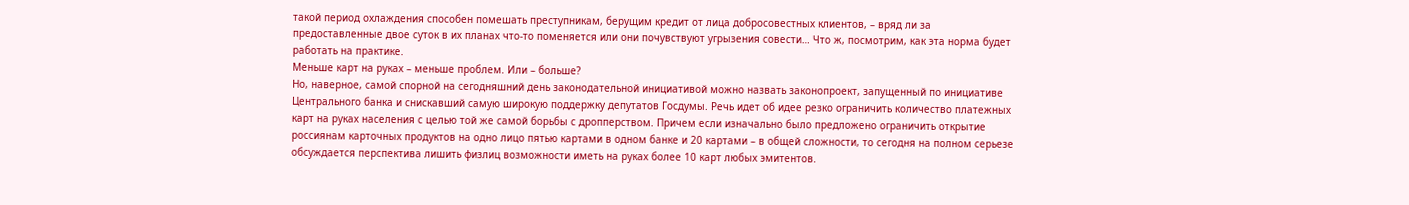такой период охлаждения способен помешать преступникам, берущим кредит от лица добросовестных клиентов, – вряд ли за предоставленные двое суток в их планах что-то поменяется или они почувствуют угрызения совести… Что ж, посмотрим, как эта норма будет работать на практике.
Меньше карт на руках – меньше проблем. Или – больше?
Но, наверное, самой спорной на сегодняшний день законодательной инициативой можно назвать законопроект, запущенный по инициативе Центрального банка и снискавший самую широкую поддержку депутатов Госдумы. Речь идет об идее резко ограничить количество платежных карт на руках населения с целью той же самой борьбы с дропперством. Причем если изначально было предложено ограничить открытие россиянам карточных продуктов на одно лицо пятью картами в одном банке и 20 картами – в общей сложности, то сегодня на полном серьезе обсуждается перспектива лишить физлиц возможности иметь на руках более 10 карт любых эмитентов.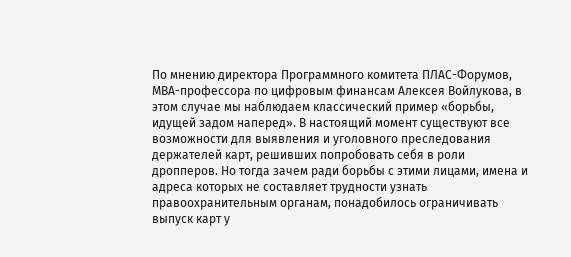По мнению директора Программного комитета ПЛАС-Форумов, МВА-профессора по цифровым финансам Алексея Войлукова, в этом случае мы наблюдаем классический пример «борьбы, идущей задом наперед». В настоящий момент существуют все возможности для выявления и уголовного преследования держателей карт, решивших попробовать себя в роли дропперов. Но тогда зачем ради борьбы с этими лицами, имена и адреса которых не составляет трудности узнать правоохранительным органам, понадобилось ограничивать выпуск карт у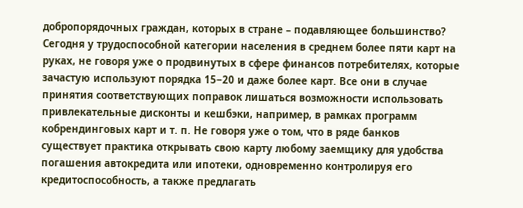добропорядочных граждан, которых в стране – подавляющее большинство?
Сегодня у трудоспособной категории населения в среднем более пяти карт на руках, не говоря уже о продвинутых в сфере финансов потребителях, которые зачастую используют порядка 15−20 и даже более карт. Все они в случае принятия соответствующих поправок лишаться возможности использовать привлекательные дисконты и кешбэки, например, в рамках программ кобрендинговых карт и т. п. Не говоря уже о том, что в ряде банков существует практика открывать свою карту любому заемщику для удобства погашения автокредита или ипотеки, одновременно контролируя его кредитоспособность, а также предлагать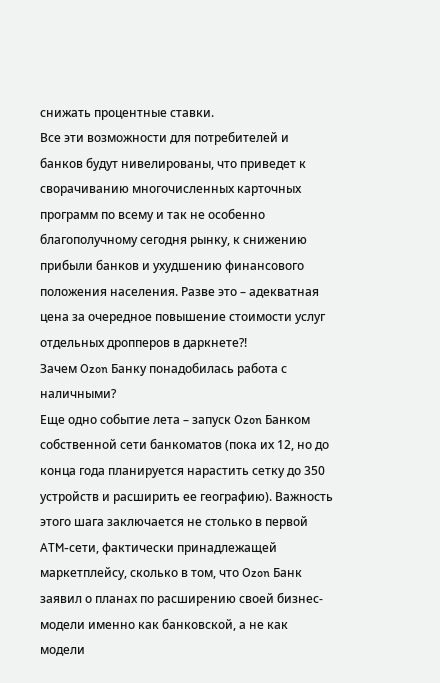снижать процентные ставки.
Все эти возможности для потребителей и банков будут нивелированы, что приведет к сворачиванию многочисленных карточных программ по всему и так не особенно благополучному сегодня рынку, к снижению прибыли банков и ухудшению финансового положения населения. Разве это – адекватная цена за очередное повышение стоимости услуг отдельных дропперов в даркнете?!
Зачем Ozon Банку понадобилась работа с наличными?
Еще одно событие лета – запуск Ozon Банком собственной сети банкоматов (пока их 12, но до конца года планируется нарастить сетку до 350 устройств и расширить ее географию). Важность этого шага заключается не столько в первой ATM-сети, фактически принадлежащей маркетплейсу, сколько в том, что Ozon Банк заявил о планах по расширению своей бизнес-модели именно как банковской, а не как модели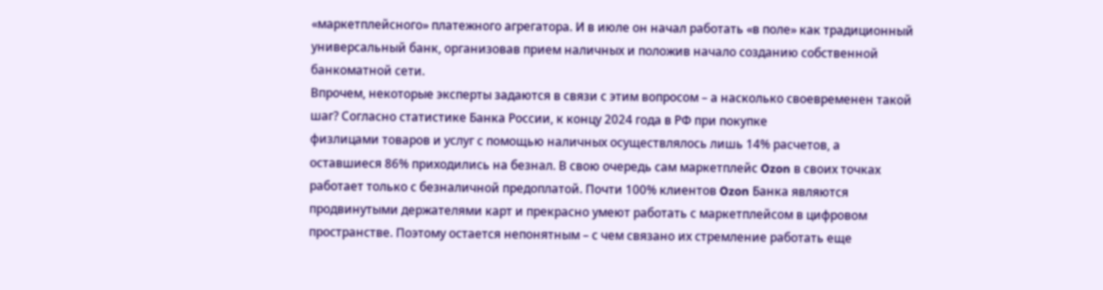«маркетплейсного» платежного агрегатора. И в июле он начал работать «в поле» как традиционный универсальный банк, организовав прием наличных и положив начало созданию собственной банкоматной сети.
Впрочем, некоторые эксперты задаются в связи с этим вопросом – а насколько своевременен такой шаг? Согласно статистике Банка России, к концу 2024 года в РФ при покупке
физлицами товаров и услуг с помощью наличных осуществлялось лишь 14% расчетов, а оставшиеся 86% приходились на безнал. В свою очередь сам маркетплейс Ozon в своих точках работает только с безналичной предоплатой. Почти 100% клиентов Ozon Банка являются продвинутыми держателями карт и прекрасно умеют работать с маркетплейсом в цифровом пространстве. Поэтому остается непонятным – с чем связано их стремление работать еще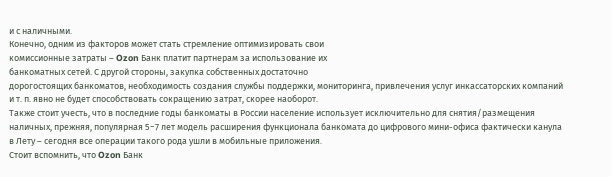и с наличными.
Конечно, одним из факторов может стать стремление оптимизировать свои
комиссионные затраты – Ozon Банк платит партнерам за использование их
банкоматных сетей. С другой стороны, закупка собственных достаточно
дорогостоящих банкоматов, необходимость создания службы поддержки, мониторинга, привлечения услуг инкассаторских компаний и т. п. явно не будет способствовать сокращению затрат, скорее наоборот.
Также стоит учесть, что в последние годы банкоматы в России население использует исключительно для снятия/размещения наличных, прежняя, популярная 5−7 лет модель расширения функционала банкомата до цифрового мини-офиса фактически канула в Лету – сегодня все операции такого рода ушли в мобильные приложения.
Стоит вспомнить, что Ozon Банк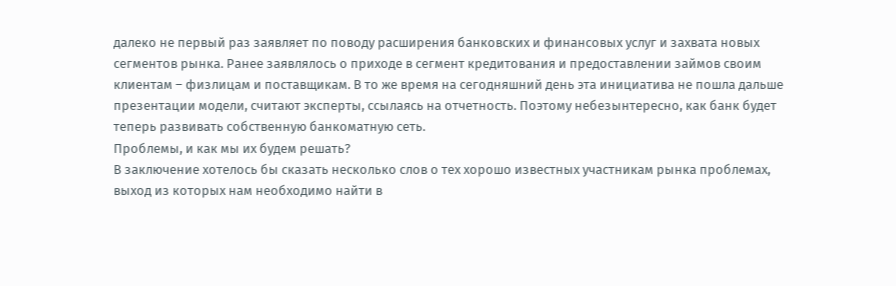далеко не первый раз заявляет по поводу расширения банковских и финансовых услуг и захвата новых сегментов рынка. Ранее заявлялось о приходе в сегмент кредитования и предоставлении займов своим клиентам – физлицам и поставщикам. В то же время на сегодняшний день эта инициатива не пошла дальше презентации модели, считают эксперты, ссылаясь на отчетность. Поэтому небезынтересно, как банк будет теперь развивать собственную банкоматную сеть.
Проблемы, и как мы их будем решать?
В заключение хотелось бы сказать несколько слов о тех хорошо известных участникам рынка проблемах, выход из которых нам необходимо найти в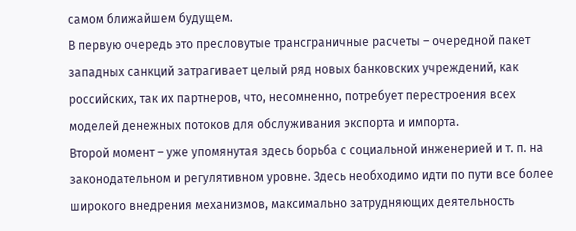самом ближайшем будущем.
В первую очередь это пресловутые трансграничные расчеты – очередной пакет западных санкций затрагивает целый ряд новых банковских учреждений, как российских, так их партнеров, что, несомненно, потребует перестроения всех моделей денежных потоков для обслуживания экспорта и импорта.
Второй момент – уже упомянутая здесь борьба с социальной инженерией и т. п. на законодательном и регулятивном уровне. Здесь необходимо идти по пути все более широкого внедрения механизмов, максимально затрудняющих деятельность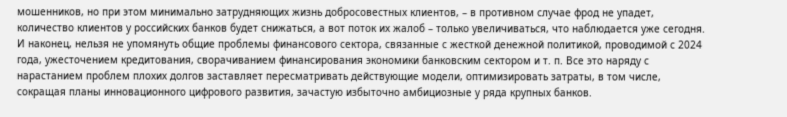мошенников, но при этом минимально затрудняющих жизнь добросовестных клиентов, – в противном случае фрод не упадет, количество клиентов у российских банков будет снижаться, а вот поток их жалоб – только увеличиваться, что наблюдается уже сегодня.
И наконец, нельзя не упомянуть общие проблемы финансового сектора, связанные с жесткой денежной политикой, проводимой с 2024 года, ужесточением кредитования, сворачиванием финансирования экономики банковским сектором и т. п. Все это наряду с нарастанием проблем плохих долгов заставляет пересматривать действующие модели, оптимизировать затраты, в том числе, сокращая планы инновационного цифрового развития, зачастую избыточно амбициозные у ряда крупных банков.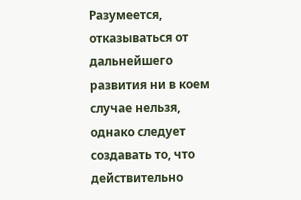Разумеется, отказываться от дальнейшего развития ни в коем случае нельзя, однако следует создавать то, что действительно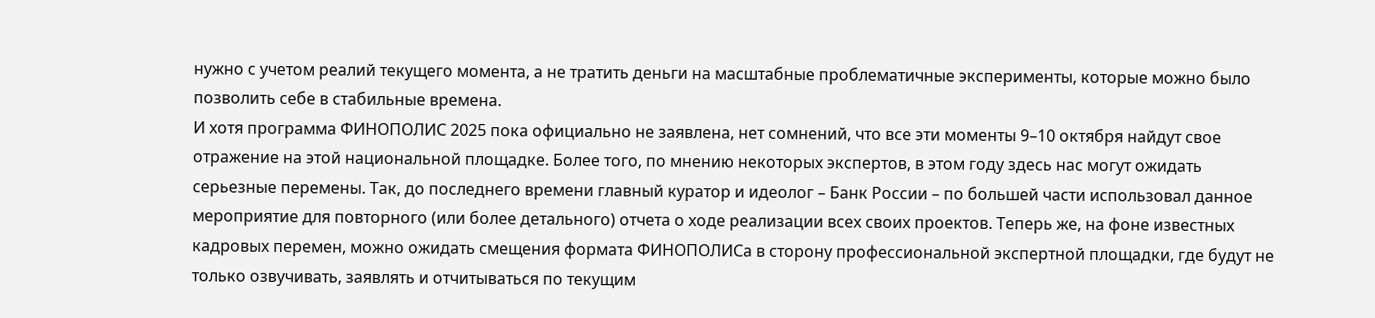нужно с учетом реалий текущего момента, а не тратить деньги на масштабные проблематичные эксперименты, которые можно было позволить себе в стабильные времена.
И хотя программа ФИНОПОЛИС 2025 пока официально не заявлена, нет сомнений, что все эти моменты 9–10 октября найдут свое отражение на этой национальной площадке. Более того, по мнению некоторых экспертов, в этом году здесь нас могут ожидать серьезные перемены. Так, до последнего времени главный куратор и идеолог – Банк России – по большей части использовал данное мероприятие для повторного (или более детального) отчета о ходе реализации всех своих проектов. Теперь же, на фоне известных кадровых перемен, можно ожидать смещения формата ФИНОПОЛИСа в сторону профессиональной экспертной площадки, где будут не только озвучивать, заявлять и отчитываться по текущим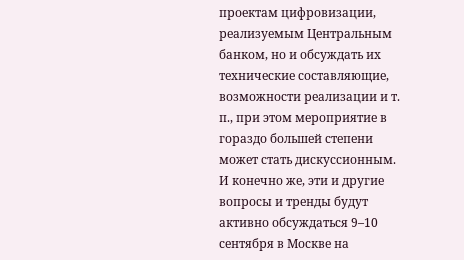проектам цифровизации, реализуемым Центральным банком, но и обсуждать их технические составляющие, возможности реализации и т. п., при этом мероприятие в гораздо большей степени может стать дискуссионным.
И конечно же, эти и другие вопросы и тренды будут активно обсуждаться 9–10 сентября в Москве на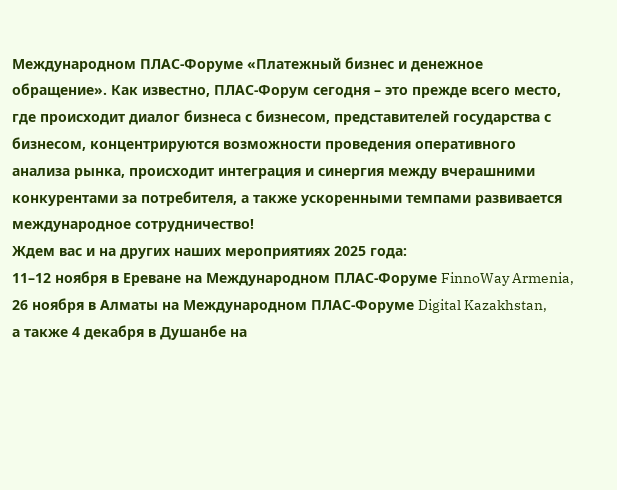Международном ПЛАС-Форуме «Платежный бизнес и денежное обращение». Как известно, ПЛАС-Форум сегодня – это прежде всего место, где происходит диалог бизнеса с бизнесом, представителей государства с бизнесом, концентрируются возможности проведения оперативного анализа рынка, происходит интеграция и синергия между вчерашними конкурентами за потребителя, а также ускоренными темпами развивается международное сотрудничество!
Ждем вас и на других наших мероприятиях 2025 года:
11–12 ноября в Ереване на Международном ПЛАС-Форуме FinnoWay Armenia,
26 ноября в Алматы на Международном ПЛАС-Форуме Digital Kazakhstan,
а также 4 декабря в Душанбе на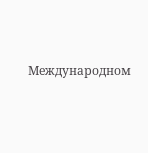Международном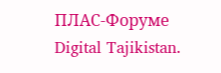ПЛАС-Форуме Digital Tajikistan.